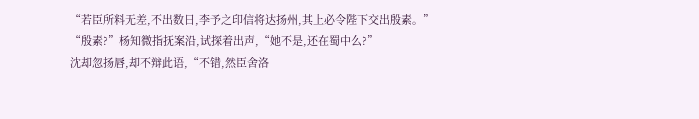“若臣所料无差,不出数日,李予之印信将达扬州,其上必令陛下交出殷素。”
“殷素?”杨知微指抚案沿,试探着出声,“她不是,还在蜀中么?”
沈却忽扬唇,却不辩此语,“不错,然臣舍洛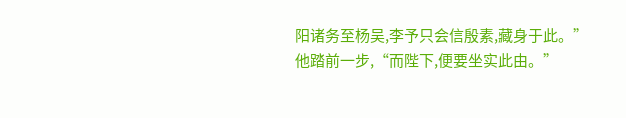阳诸务至杨吴,李予只会信殷素,藏身于此。”
他踏前一步,“而陛下,便要坐实此由。”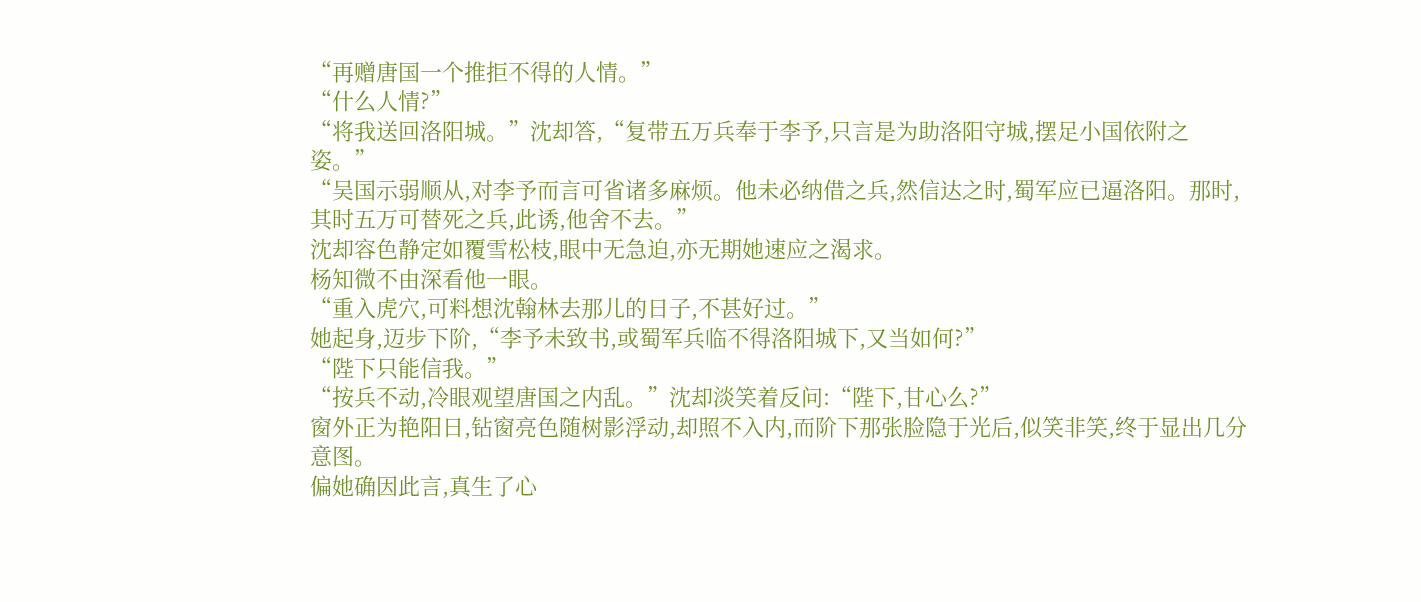“再赠唐国一个推拒不得的人情。”
“什么人情?”
“将我送回洛阳城。”沈却答,“复带五万兵奉于李予,只言是为助洛阳守城,摆足小国依附之姿。”
“吴国示弱顺从,对李予而言可省诸多麻烦。他未必纳借之兵,然信达之时,蜀军应已逼洛阳。那时,其时五万可替死之兵,此诱,他舍不去。”
沈却容色静定如覆雪松枝,眼中无急迫,亦无期她速应之渴求。
杨知微不由深看他一眼。
“重入虎穴,可料想沈翰林去那儿的日子,不甚好过。”
她起身,迈步下阶,“李予未致书,或蜀军兵临不得洛阳城下,又当如何?”
“陛下只能信我。”
“按兵不动,冷眼观望唐国之内乱。”沈却淡笑着反问:“陛下,甘心么?”
窗外正为艳阳日,钻窗亮色随树影浮动,却照不入内,而阶下那张脸隐于光后,似笑非笑,终于显出几分意图。
偏她确因此言,真生了心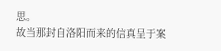思。
故当那封自洛阳而来的信真呈于案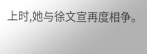上时,她与徐文宣再度相争。